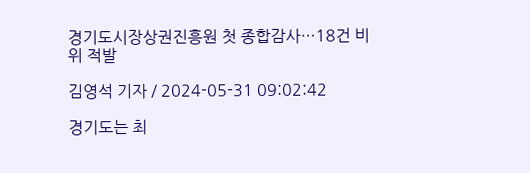경기도시장상권진흥원 첫 종합감사…18건 비위 적발

김영석 기자 / 2024-05-31 09:02:42

경기도는 최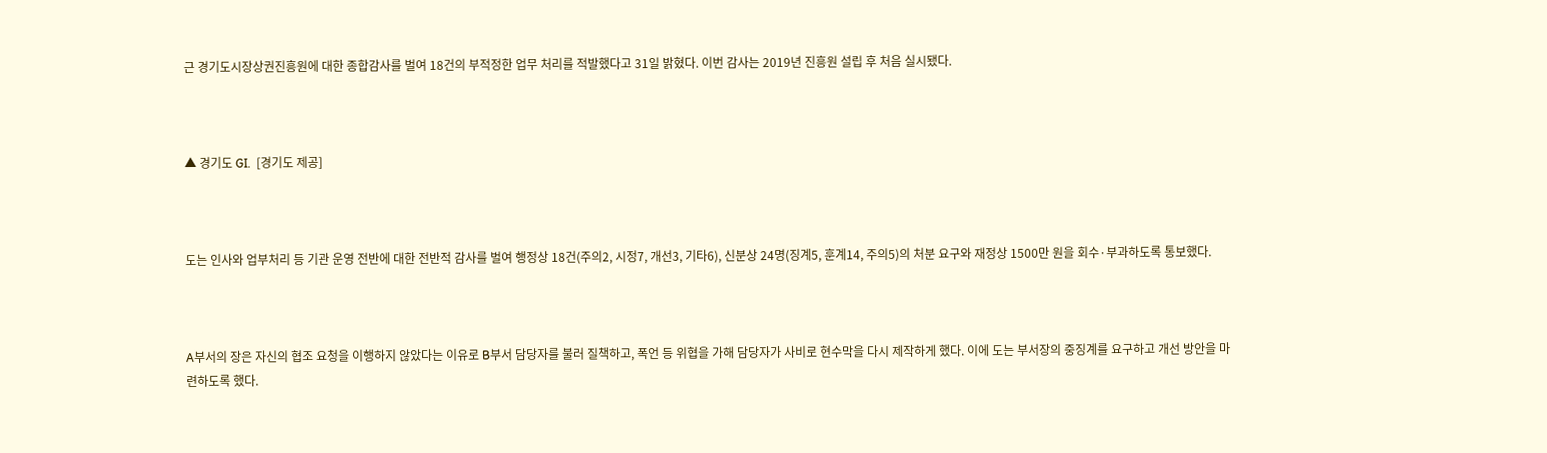근 경기도시장상권진흥원에 대한 종합감사를 벌여 18건의 부적정한 업무 처리를 적발했다고 31일 밝혔다. 이번 감사는 2019년 진흥원 설립 후 처음 실시됐다.



▲ 경기도 GI.  [경기도 제공]



도는 인사와 업부처리 등 기관 운영 전반에 대한 전반적 감사를 벌여 행정상 18건(주의2, 시정7, 개선3, 기타6), 신분상 24명(징계5, 훈계14, 주의5)의 처분 요구와 재정상 1500만 원을 회수·부과하도록 통보했다.



A부서의 장은 자신의 협조 요청을 이행하지 않았다는 이유로 B부서 담당자를 불러 질책하고, 폭언 등 위협을 가해 담당자가 사비로 현수막을 다시 제작하게 했다. 이에 도는 부서장의 중징계를 요구하고 개선 방안을 마련하도록 했다.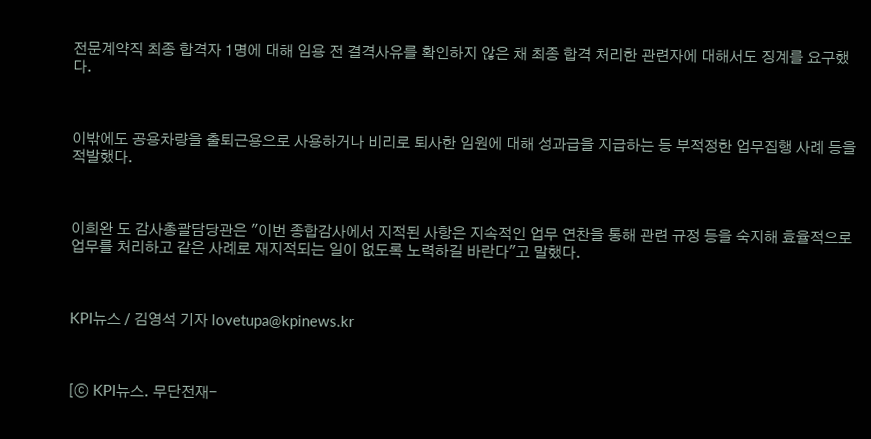전문계약직 최종 합격자 1명에 대해 임용 전 결격사유를 확인하지 않은 채 최종 합격 처리한 관련자에 대해서도 징계를 요구했다.



이밖에도 공용차량을 출퇴근용으로 사용하거나 비리로 퇴사한 임원에 대해 성과급을 지급하는 등 부적정한 업무집행 사례 등을 적발했다.



이희완 도 감사총괄담당관은 "이번 종합감사에서 지적된 사항은 지속적인 업무 연찬을 통해 관련 규정 등을 숙지해 효율적으로 업무를 처리하고 같은 사례로 재지적되는 일이 없도록 노력하길 바란다"고 말했다.



KPI뉴스 / 김영석 기자 lovetupa@kpinews.kr



[ⓒ KPI뉴스. 무단전재-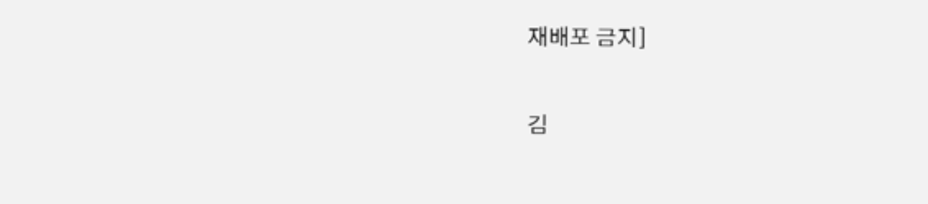재배포 금지]

김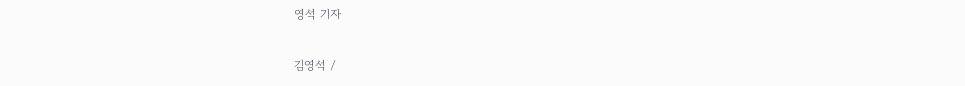영석 기자

김영석 /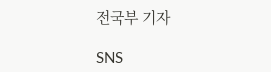전국부 기자

SNS